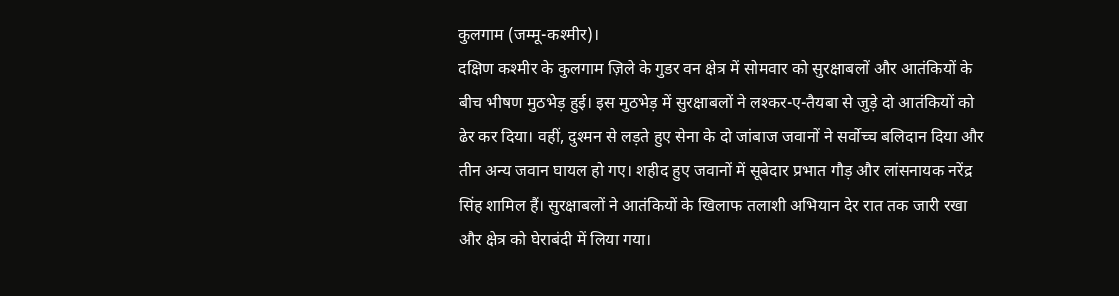कुलगाम (जम्मू-कश्मीर)।
दक्षिण कश्मीर के कुलगाम ज़िले के गुडर वन क्षेत्र में सोमवार को सुरक्षाबलों और आतंकियों के बीच भीषण मुठभेड़ हुई। इस मुठभेड़ में सुरक्षाबलों ने लश्कर-ए-तैयबा से जुड़े दो आतंकियों को ढेर कर दिया। वहीं, दुश्मन से लड़ते हुए सेना के दो जांबाज जवानों ने सर्वोच्च बलिदान दिया और तीन अन्य जवान घायल हो गए। शहीद हुए जवानों में सूबेदार प्रभात गौड़ और लांसनायक नरेंद्र सिंह शामिल हैं। सुरक्षाबलों ने आतंकियों के खिलाफ तलाशी अभियान देर रात तक जारी रखा और क्षेत्र को घेराबंदी में लिया गया।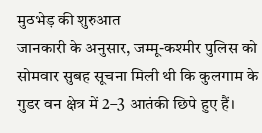मुठभेड़ की शुरुआत
जानकारी के अनुसार, जम्मू-कश्मीर पुलिस को सोमवार सुबह सूचना मिली थी कि कुलगाम के गुडर वन क्षेत्र में 2–3 आतंकी छिपे हुए हैं।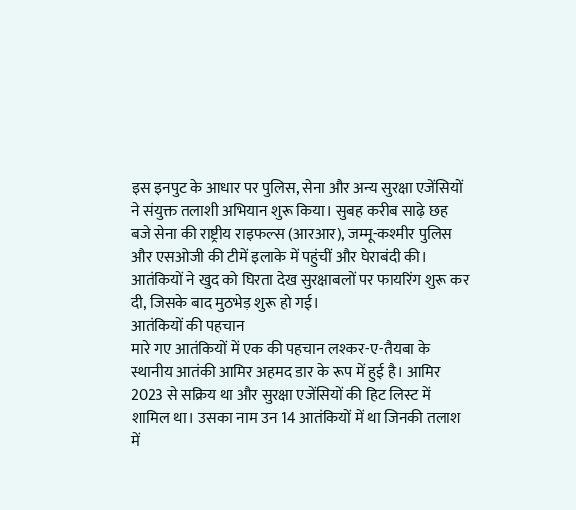इस इनपुट के आधार पर पुलिस, सेना और अन्य सुरक्षा एजेंसियों ने संयुक्त तलाशी अभियान शुरू किया। सुबह करीब साढ़े छह बजे सेना की राष्ट्रीय राइफल्स (आरआर), जम्मू-कश्मीर पुलिस और एसओजी की टीमें इलाके में पहुंचीं और घेराबंदी की। आतंकियों ने खुद को घिरता देख सुरक्षाबलों पर फायरिंग शुरू कर दी, जिसके बाद मुठभेड़ शुरू हो गई।
आतंकियों की पहचान
मारे गए आतंकियों में एक की पहचान लश्कर-ए-तैयबा के स्थानीय आतंकी आमिर अहमद डार के रूप में हुई है। आमिर 2023 से सक्रिय था और सुरक्षा एजेंसियों की हिट लिस्ट में शामिल था। उसका नाम उन 14 आतंकियों में था जिनकी तलाश में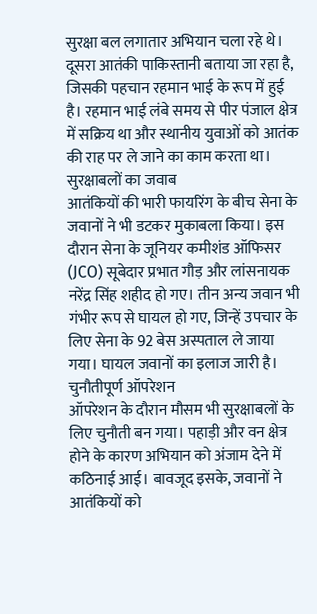सुरक्षा बल लगातार अभियान चला रहे थे। दूसरा आतंकी पाकिस्तानी बताया जा रहा है, जिसकी पहचान रहमान भाई के रूप में हुई है। रहमान भाई लंबे समय से पीर पंजाल क्षेत्र में सक्रिय था और स्थानीय युवाओं को आतंक की राह पर ले जाने का काम करता था।
सुरक्षाबलों का जवाब
आतंकियों की भारी फायरिंग के बीच सेना के जवानों ने भी डटकर मुकाबला किया। इस दौरान सेना के जूनियर कमीशंड ऑफिसर (JCO) सूबेदार प्रभात गौड़ और लांसनायक नरेंद्र सिंह शहीद हो गए। तीन अन्य जवान भी गंभीर रूप से घायल हो गए, जिन्हें उपचार के लिए सेना के 92 बेस अस्पताल ले जाया गया। घायल जवानों का इलाज जारी है।
चुनौतीपूर्ण ऑपरेशन
ऑपरेशन के दौरान मौसम भी सुरक्षाबलों के लिए चुनौती बन गया। पहाड़ी और वन क्षेत्र होने के कारण अभियान को अंजाम देने में कठिनाई आई। बावजूद इसके, जवानों ने आतंकियों को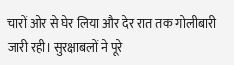चारों ओर से घेर लिया और देर रात तक गोलीबारी जारी रही। सुरक्षाबलों ने पूरे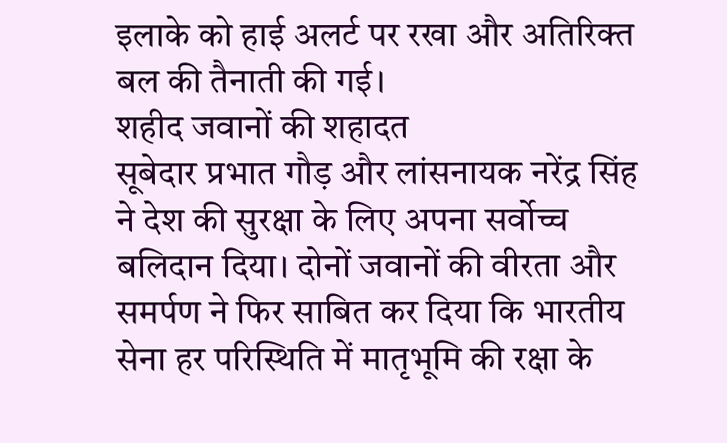इलाके को हाई अलर्ट पर रखा और अतिरिक्त बल की तैनाती की गई।
शहीद जवानों की शहादत
सूबेदार प्रभात गौड़ और लांसनायक नरेंद्र सिंह ने देश की सुरक्षा के लिए अपना सर्वोच्च बलिदान दिया। दोनों जवानों की वीरता और समर्पण ने फिर साबित कर दिया कि भारतीय सेना हर परिस्थिति में मातृभूमि की रक्षा के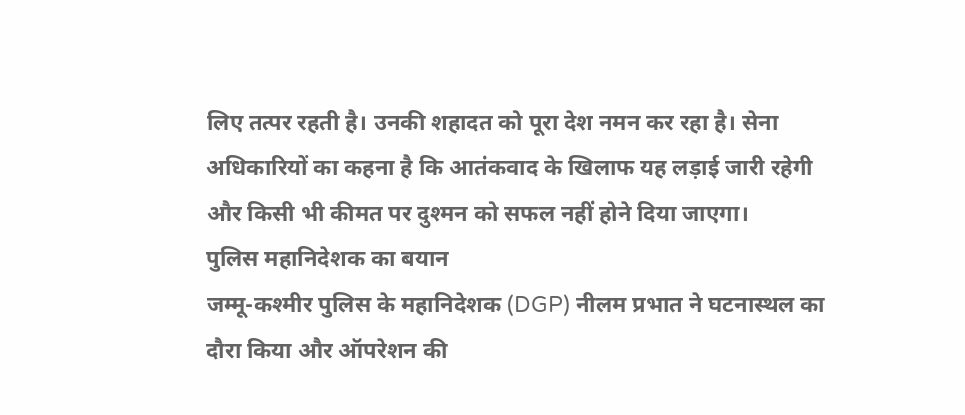लिए तत्पर रहती है। उनकी शहादत को पूरा देश नमन कर रहा है। सेना अधिकारियों का कहना है कि आतंकवाद के खिलाफ यह लड़ाई जारी रहेगी और किसी भी कीमत पर दुश्मन को सफल नहीं होने दिया जाएगा।
पुलिस महानिदेशक का बयान
जम्मू-कश्मीर पुलिस के महानिदेशक (DGP) नीलम प्रभात ने घटनास्थल का दौरा किया और ऑपरेशन की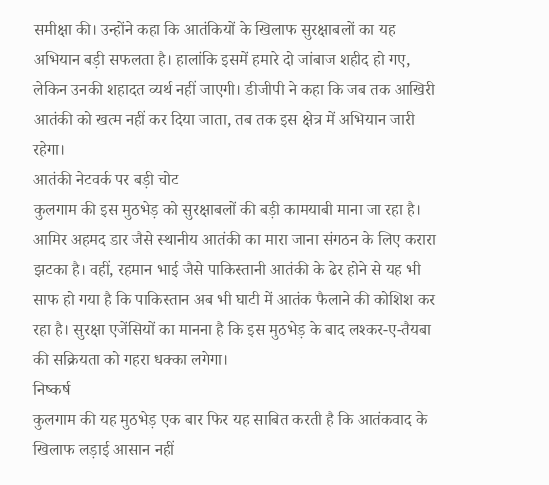समीक्षा की। उन्होंने कहा कि आतंकियों के खिलाफ सुरक्षाबलों का यह अभियान बड़ी सफलता है। हालांकि इसमें हमारे दो जांबाज शहीद हो गए, लेकिन उनकी शहादत व्यर्थ नहीं जाएगी। डीजीपी ने कहा कि जब तक आखिरी आतंकी को खत्म नहीं कर दिया जाता, तब तक इस क्षेत्र में अभियान जारी रहेगा।
आतंकी नेटवर्क पर बड़ी चोट
कुलगाम की इस मुठभेड़ को सुरक्षाबलों की बड़ी कामयाबी माना जा रहा है। आमिर अहमद डार जैसे स्थानीय आतंकी का मारा जाना संगठन के लिए करारा झटका है। वहीं, रहमान भाई जैसे पाकिस्तानी आतंकी के ढेर होने से यह भी साफ हो गया है कि पाकिस्तान अब भी घाटी में आतंक फैलाने की कोशिश कर रहा है। सुरक्षा एजेंसियों का मानना है कि इस मुठभेड़ के बाद लश्कर-ए-तैयबा की सक्रियता को गहरा धक्का लगेगा।
निष्कर्ष
कुलगाम की यह मुठभेड़ एक बार फिर यह साबित करती है कि आतंकवाद के खिलाफ लड़ाई आसान नहीं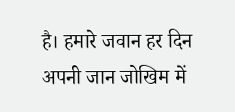है। हमारे जवान हर दिन अपनी जान जोखिम में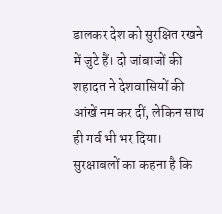डालकर देश को सुरक्षित रखने में जुटे हैं। दो जांबाजों की शहादत ने देशवासियों की आंखें नम कर दीं, लेकिन साथ ही गर्व भी भर दिया। सुरक्षाबलों का कहना है कि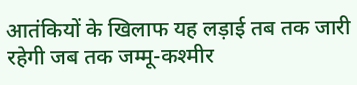आतंकियों के खिलाफ यह लड़ाई तब तक जारी रहेगी जब तक जम्मू-कश्मीर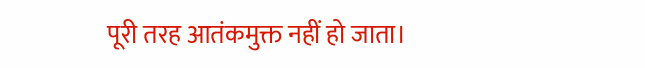पूरी तरह आतंकमुक्त नहीं हो जाता।